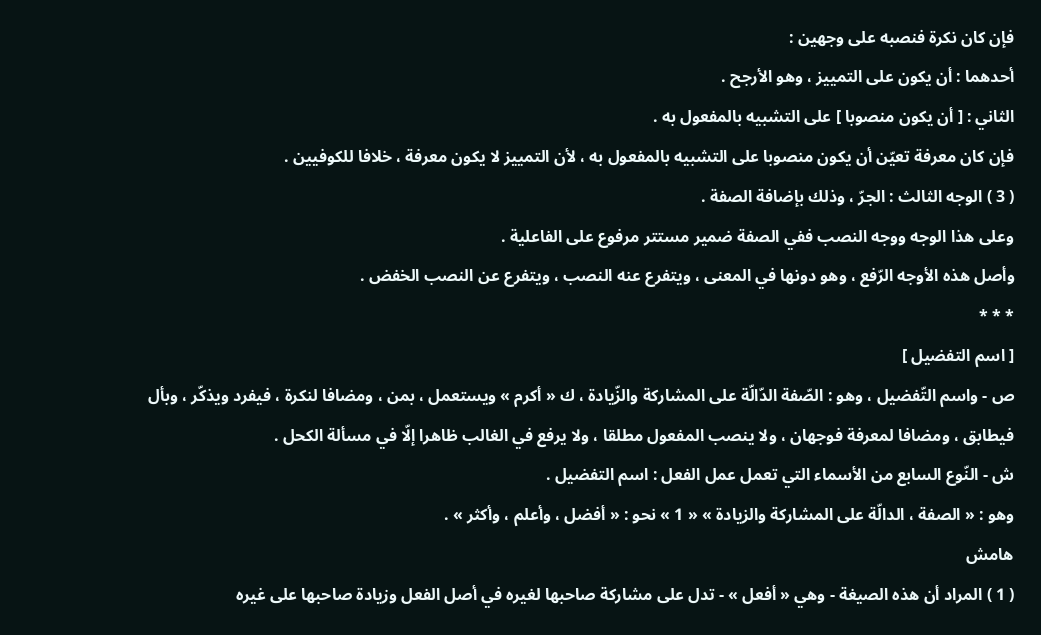فإن كان نكرة فنصبه على وجهين :
أحدهما : أن يكون على التمييز ، وهو الأرجح .
الثاني : [ أن يكون منصوبا ] على التشبيه بالمفعول به .
فإن كان معرفة تعيّن أن يكون منصوبا على التشبيه بالمفعول به ، لأن التمييز لا يكون معرفة ، خلافا للكوفيين .
( 3 ) الوجه الثالث : الجرّ ، وذلك بإضافة الصفة .
وعلى هذا الوجه ووجه النصب ففي الصفة ضمير مستتر مرفوع على الفاعلية .
وأصل هذه الأوجه الرّفع ، وهو دونها في المعنى ، ويتفرع عنه النصب ، ويتفرع عن النصب الخفض .
* * *
[ اسم التفضيل ]
ص - واسم التّفضيل ، وهو : الصّفة الدّالّة على المشاركة والزّيادة ، ك « أكرم » ويستعمل ، بمن ، ومضافا لنكرة ، فيفرد ويذكّر ، وبأل فيطابق ، ومضافا لمعرفة فوجهان ، ولا ينصب المفعول مطلقا ، ولا يرفع في الغالب ظاهرا إلّا في مسألة الكحل .
ش - النّوع السابع من الأسماء التي تعمل عمل الفعل : اسم التفضيل .
وهو : « الصفة ، الدالّة على المشاركة والزيادة » « 1 » نحو : « أفضل ، وأعلم ، وأكثر » .
هامش
( 1 ) المراد أن هذه الصيغة - وهي « أفعل » - تدل على مشاركة صاحبها لغيره في أصل الفعل وزيادة صاحبها على غيره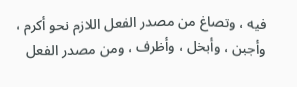فيه ، وتصاغ من مصدر الفعل اللازم نحو أكرم ، وأجبن ، وأبخل ، وأظرف ، ومن مصدر الفعل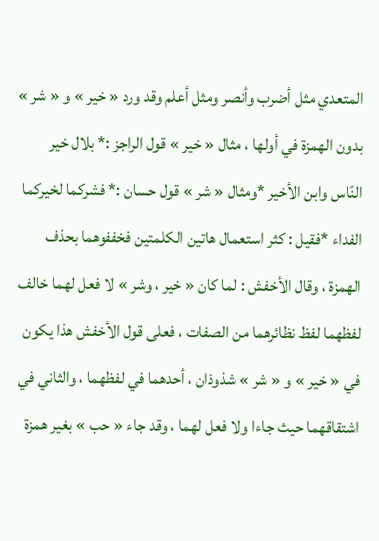المتعدي مثل أضرب وأنصر ومثل أعلم وقد ورد « خير » و « شر » بدون الهمزة في أولها ، مثال « خير » قول الراجز :* بلال خير النّاس وابن الأخير *ومثال « شر » قول حسان :* فشركما لخيركما الفداء *فقيل : كثر استعمال هاتين الكلمتين فخففوهما بحذف الهمزة ، وقال الأخفش : لما كان « خير ، وشر » لا فعل لهما خالف لفظهما لفظ نظائرهما من الصفات ، فعلى قول الأخفش هذا يكون في « خير » و « شر » شذوذان ، أحدهما في لفظهما ، والثاني في اشتقاقهما حيث جاءا ولا فعل لهما ، وقد جاء « حب » بغير همزة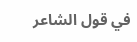في قول الشاعر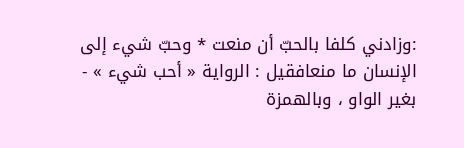:وزادني كلفا بالحبّ أن منعت * وحبّ شيء إلى الإنسان ما منعافقيل : الرواية « أحب شيء » - بغير الواو ، وبالهمزة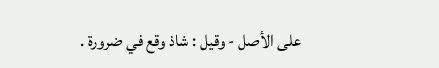على الأصل - وقيل : شاذ وقع في ضرورة .